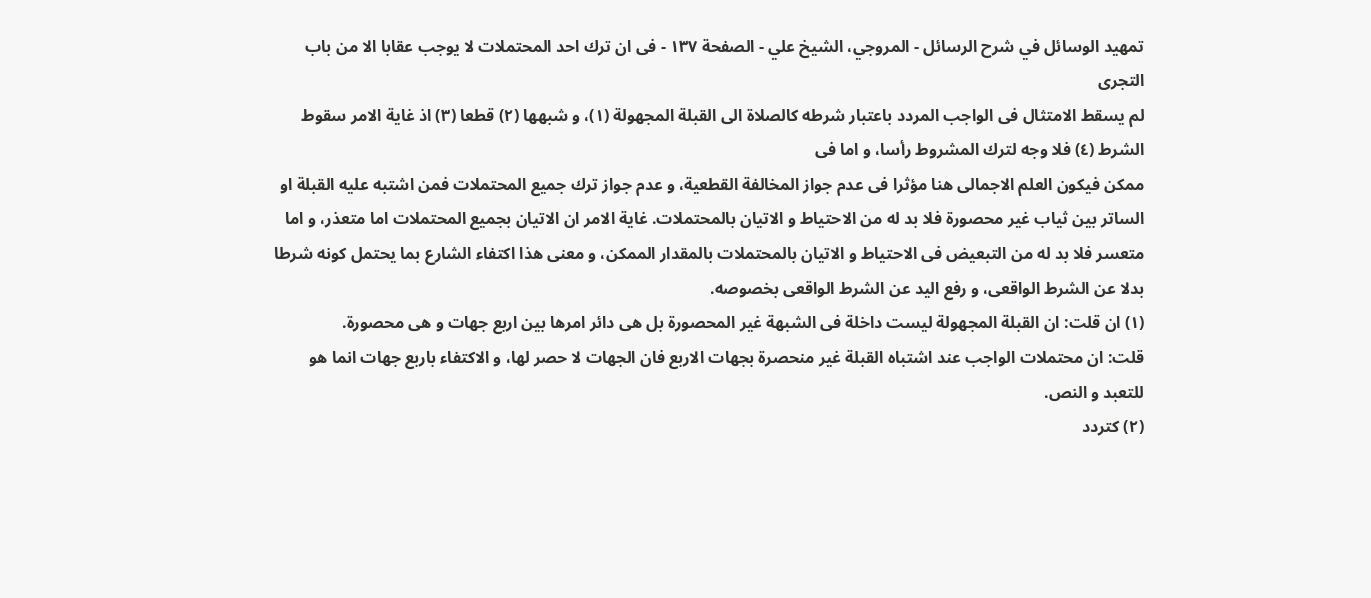تمهيد الوسائل في شرح الرسائل - المروجي، الشيخ علي - الصفحة ١٣٧ - فى ان ترك احد المحتملات لا يوجب عقابا الا من باب التجرى
لم يسقط الامتثال فى الواجب المردد باعتبار شرطه كالصلاة الى القبلة المجهولة (١)، و شبهها (٢) قطعا (٣) اذ غاية الامر سقوط الشرط (٤) فلا وجه لترك المشروط رأسا، و اما فى
ممكن فيكون العلم الاجمالى هنا مؤثرا فى عدم جواز المخالفة القطعية، و عدم جواز ترك جميع المحتملات فمن اشتبه عليه القبلة او الساتر بين ثياب غير محصورة فلا بد له من الاحتياط و الاتيان بالمحتملات. غاية الامر ان الاتيان بجميع المحتملات اما متعذر، و اما متعسر فلا بد له من التبعيض فى الاحتياط و الاتيان بالمحتملات بالمقدار الممكن، و معنى هذا اكتفاء الشارع بما يحتمل كونه شرطا بدلا عن الشرط الواقعى، و رفع اليد عن الشرط الواقعى بخصوصه.
(١) ان قلت: ان القبلة المجهولة ليست داخلة فى الشبهة غير المحصورة بل هى دائر امرها بين اربع جهات و هى محصورة.
قلت: ان محتملات الواجب عند اشتباه القبلة غير منحصرة بجهات الاربع فان الجهات لا حصر لها، و الاكتفاء باربع جهات انما هو للتعبد و النص.
(٢) كتردد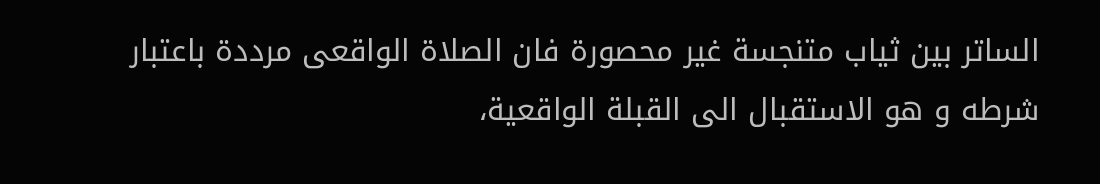الساتر بين ثياب متنجسة غير محصورة فان الصلاة الواقعى مرددة باعتبار شرطه و هو الاستقبال الى القبلة الواقعية،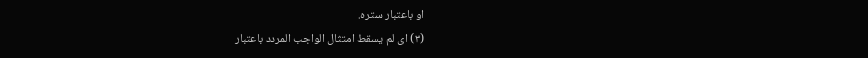او باعتبار ستره.
(٣) اى لم يسقط امتثال الواجب المردد باعتبار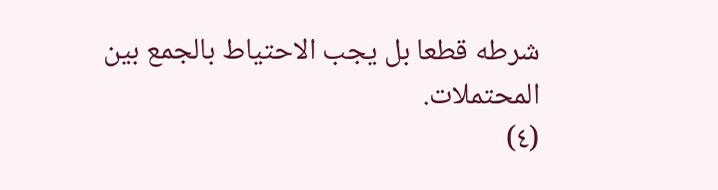شرطه قطعا بل يجب الاحتياط بالجمع بين المحتملات.
(٤)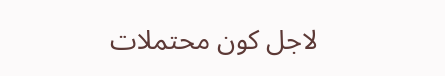لاجل كون محتملات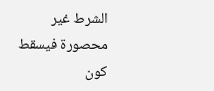الشرط غير محصورة فيسقط كون